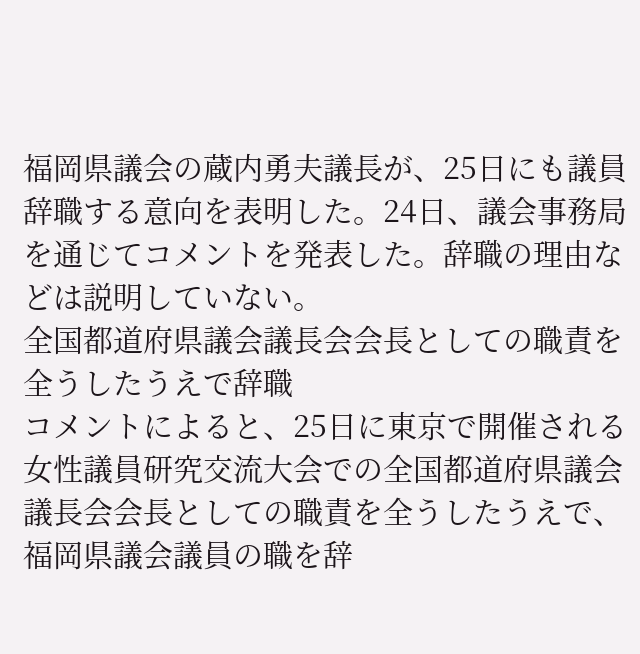福岡県議会の蔵内勇夫議長が、25日にも議員辞職する意向を表明した。24日、議会事務局を通じてコメントを発表した。辞職の理由などは説明していない。
全国都道府県議会議長会会長としての職責を全うしたうえで辞職
コメントによると、25日に東京で開催される女性議員研究交流大会での全国都道府県議会議長会会長としての職責を全うしたうえで、福岡県議会議員の職を辞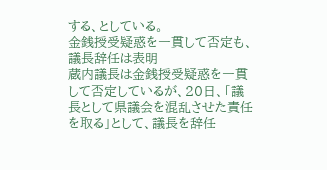する、としている。
金銭授受疑惑を一貫して否定も、議長辞任は表明
蔵内議長は金銭授受疑惑を一貫して否定しているが、20日、「議長として県議会を混乱させた責任を取る」として、議長を辞任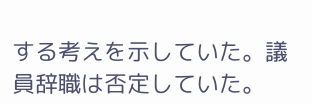する考えを示していた。議員辞職は否定していた。